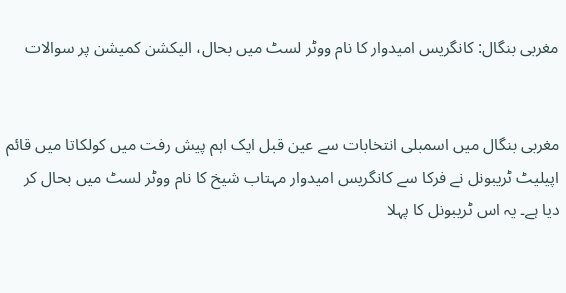مغربی بنگال: کانگریس امیدوار کا نام ووٹر لسٹ میں بحال، الیکشن کمیشن پر سوالات


مغربی بنگال میں اسمبلی انتخابات سے عین قبل ایک اہم پیش رفت میں کولکاتا میں قائم اپیلیٹ ٹریبونل نے فرکا سے کانگریس امیدوار مہتاب شیخ کا نام ووٹر لسٹ میں بحال کر دیا ہے۔ یہ اس ٹریبونل کا پہلا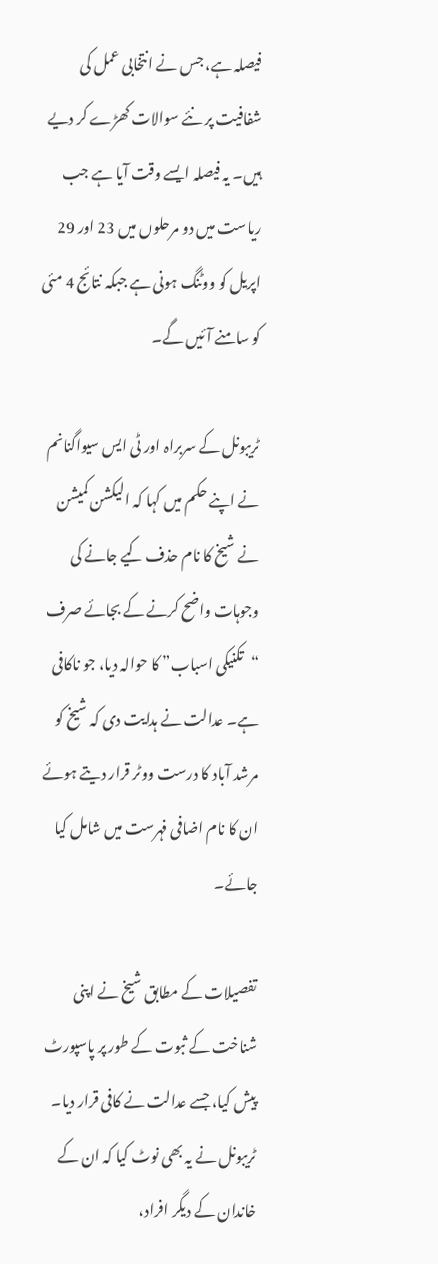فیصلہ ہے، جس نے انتخابی عمل کی شفافیت پر نئے سوالات کھڑے کر دیے ہیں۔ یہ فیصلہ ایسے وقت آیا ہے جب ریاست میں دو مرحلوں میں 23 اور 29 اپریل کو ووٹنگ ہونی ہے جبکہ نتائج 4 مئی کو سامنے آئیں گے۔

ٹریبونل کے سربراہ اور ٹی ایس سیواگنانم نے اپنے حکم میں کہا کہ الیکشن کمیشن نے شیخ کا نام حذف کیے جانے کی وجوہات واضح کرنے کے بجائے صرف “تکنیکی اسباب” کا حوالہ دیا، جو ناکافی ہے۔ عدالت نے ہدایت دی کہ شیخ کو مرشد آباد کا درست ووٹر قرار دیتے ہوئے ان کا نام اضافی فہرست میں شامل کیا جائے۔

تفصیلات کے مطابق شیخ نے اپنی شناخت کے ثبوت کے طور پر پاسپورٹ پیش کیا، جسے عدالت نے کافی قرار دیا۔ ٹریبونل نے یہ بھی نوٹ کیا کہ ان کے خاندان کے دیگر افراد،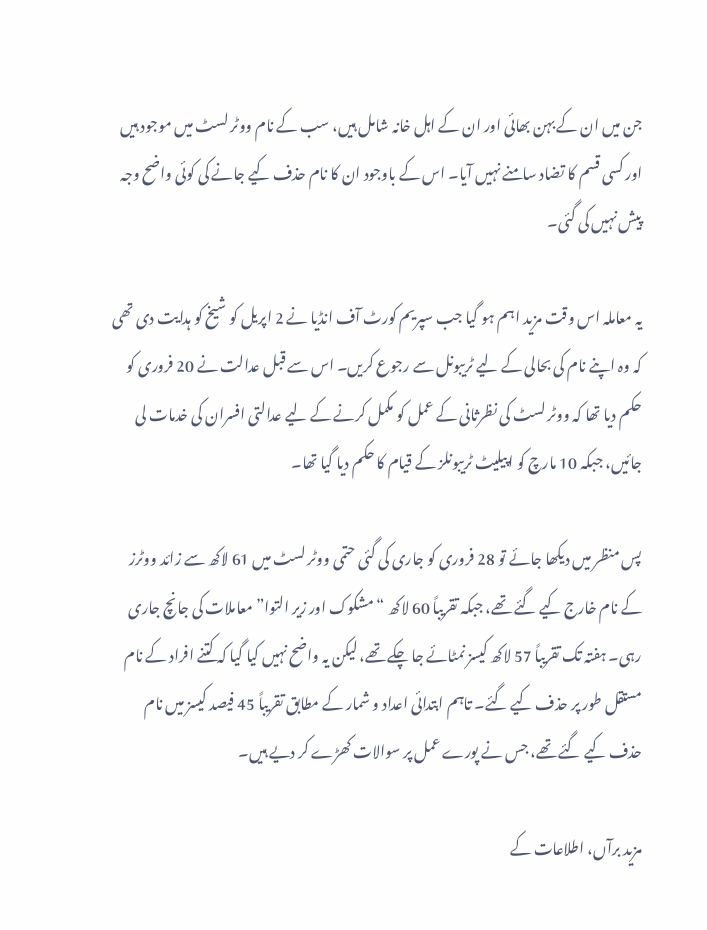جن میں ان کے بہن بھائی اور ان کے اہل خانہ شامل ہیں، سب کے نام ووٹر لسٹ میں موجود ہیں اور کسی قسم کا تضاد سامنے نہیں آیا۔ اس کے باوجود ان کا نام حذف کیے جانے کی کوئی واضح وجہ پیش نہیں کی گئی۔

یہ معاملہ اس وقت مزید اہم ہو گیا جب سپریم کورٹ آف انڈیا نے 2 اپریل کو شیخ کو ہدایت دی تھی کہ وہ اپنے نام کی بحالی کے لیے ٹریبونل سے رجوع کریں۔ اس سے قبل عدالت نے 20 فروری کو حکم دیا تھا کہ ووٹر لسٹ کی نظرثانی کے عمل کو مکمل کرنے کے لیے عدالتی افسران کی خدمات لی جائیں، جبکہ 10 مارچ کو اپیلیٹ ٹریبونلز کے قیام کا حکم دیا گیا تھا۔

پس منظر میں دیکھا جائے تو 28 فروری کو جاری کی گئی حتمی ووٹر لسٹ میں 61 لاکھ سے زائد ووٹرز کے نام خارج کیے گئے تھے، جبکہ تقریباً 60 لاکھ “مشکوک اور زیر التوا” معاملات کی جانچ جاری رہی۔ ہفتہ تک تقریباً 57 لاکھ کیسز نمٹائے جا چکے تھے، لیکن یہ واضح نہیں کیا گیا کہ کتنے افراد کے نام مستقل طور پر حذف کیے گئے۔ تاہم ابتدائی اعداد و شمار کے مطابق تقریباً 45 فیصد کیسز میں نام حذف کیے گئے تھے، جس نے پورے عمل پر سوالات کھڑے کر دیے ہیں۔

مزید برآں، اطلاعات کے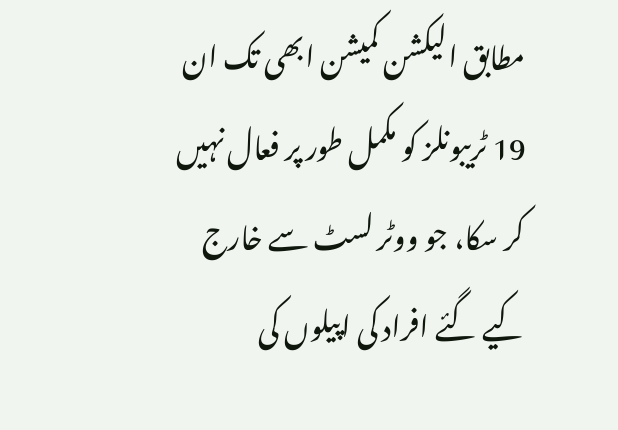مطابق الیکشن کمیشن ابھی تک ان 19 ٹریبونلز کو مکمل طور پر فعال نہیں کر سکا، جو ووٹر لسٹ سے خارج کیے گئے افراد کی اپیلوں کی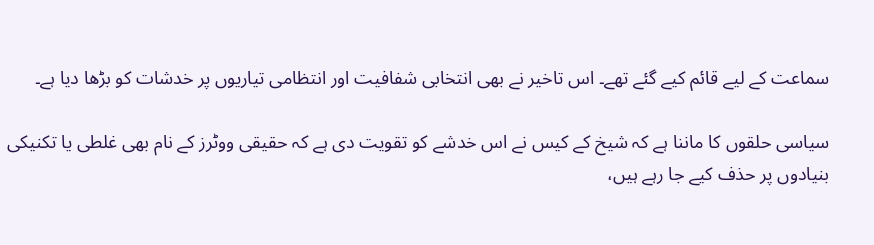سماعت کے لیے قائم کیے گئے تھے۔ اس تاخیر نے بھی انتخابی شفافیت اور انتظامی تیاریوں پر خدشات کو بڑھا دیا ہے۔

سیاسی حلقوں کا ماننا ہے کہ شیخ کے کیس نے اس خدشے کو تقویت دی ہے کہ حقیقی ووٹرز کے نام بھی غلطی یا تکنیکی بنیادوں پر حذف کیے جا رہے ہیں،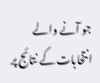جو آنے والے انتخابات کے نتائج پر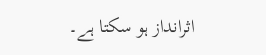اثرانداز ہو سکتا ہے۔